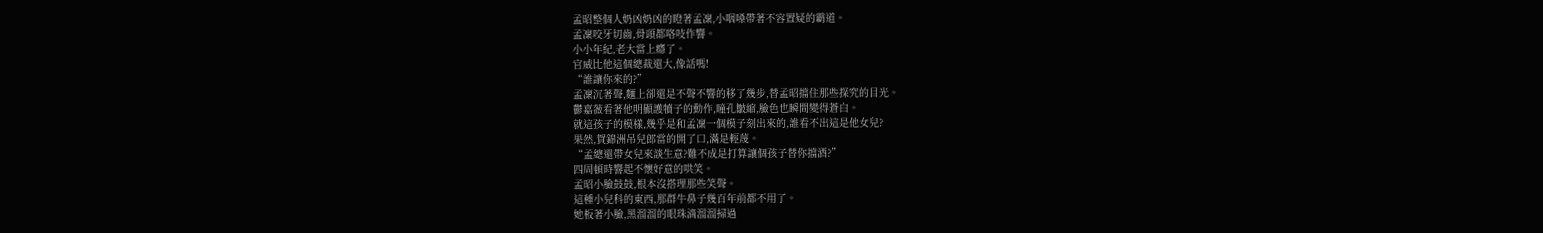孟昭整個人奶凶奶凶的瞪著孟凜,小咽嗓帶著不容置疑的霸道。
孟凜咬牙切齒,骨頭都咯吱作響。
小小年紀,老大當上癮了。
官威比他這個總裁還大,像話嗎!
“誰讓你來的?”
孟凜沉著聲,麵上卻還是不聲不響的移了幾步,替孟昭擋住那些探究的目光。
鬱嘉薇看著他明顯護犢子的動作,瞳孔皺縮,臉色也瞬間變得蒼白。
就這孩子的模樣,幾乎是和孟凜一個模子刻出來的,誰看不出這是他女兒?
果然,賀錦洲吊兒郎當的開了口,滿是輕蔑。
“孟總還帶女兒來談生意?難不成是打算讓個孩子替你擋酒?”
四周頓時響起不懷好意的哄笑。
孟昭小臉鼓鼓,根本沒搭理那些笑聲。
這種小兒科的東西,那群牛鼻子幾百年前都不用了。
她板著小臉,黑溜溜的眼珠滴溜溜掃過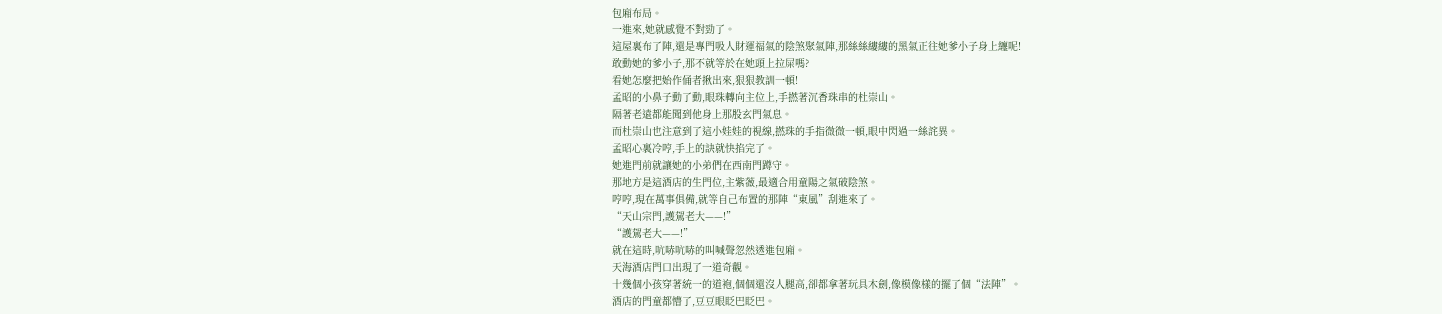包廂布局。
一進來,她就感覺不對勁了。
這屋裏布了陣,還是專門吸人財運福氣的陰煞聚氣陣,那絲絲縷縷的黑氣正往她爹小子身上纏呢!
敢動她的爹小子,那不就等於在她頭上拉屎嗎?
看她怎麼把始作俑者揪出來,狠狠教訓一頓!
孟昭的小鼻子動了動,眼珠轉向主位上,手撚著沉香珠串的杜崇山。
隔著老遠都能聞到他身上那股玄門氣息。
而杜崇山也注意到了這小娃娃的視線,撚珠的手指微微一頓,眼中閃過一絲詫異。
孟昭心裏冷哼,手上的訣就快掐完了。
她進門前就讓她的小弟們在西南門蹲守。
那地方是這酒店的生門位,主紫薇,最適合用童陽之氣破陰煞。
哼哼,現在萬事俱備,就等自己布置的那陣“東風”刮進來了。
“天山宗門,護駕老大——!”
“護駕老大——!”
就在這時,吭哧吭哧的叫喊聲忽然透進包廂。
天海酒店門口出現了一道奇觀。
十幾個小孩穿著統一的道袍,個個還沒人腿高,卻都拿著玩具木劍,像模像樣的擺了個“法陣”。
酒店的門童都懵了,豆豆眼眨巴眨巴。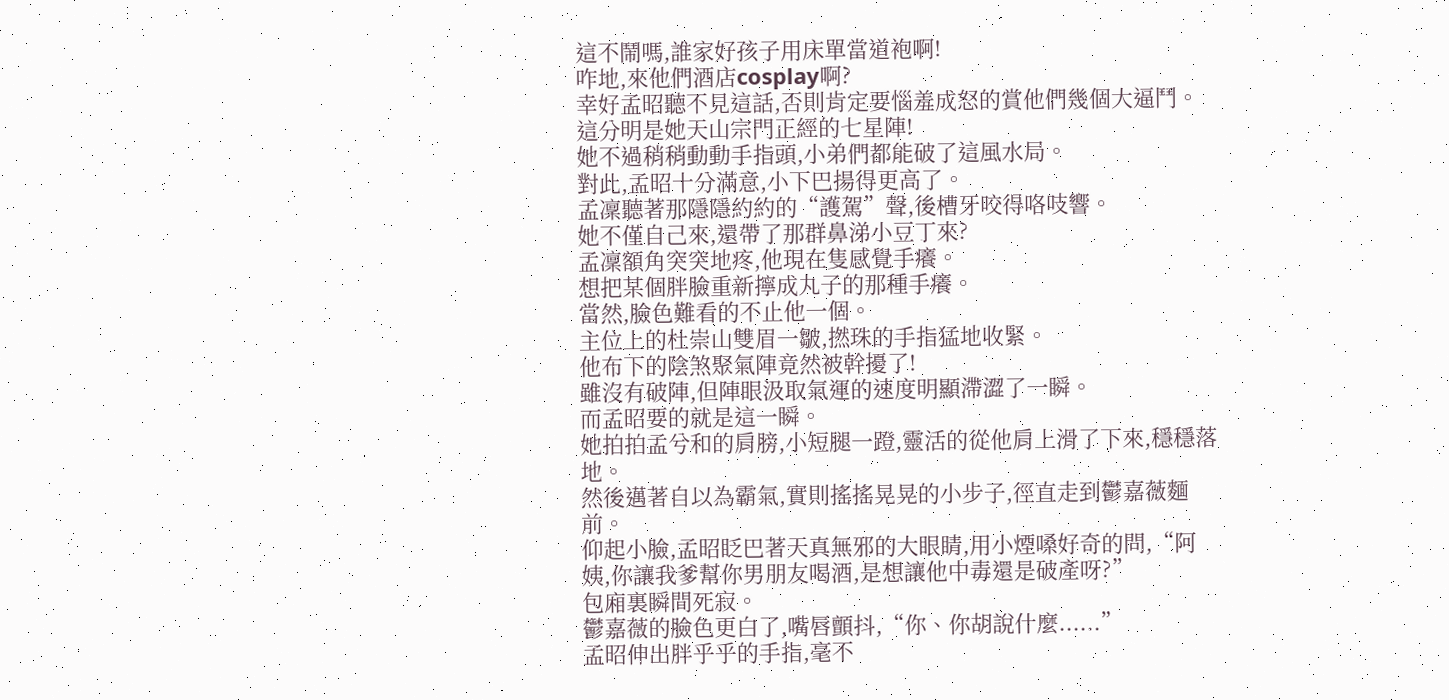這不鬧嗎,誰家好孩子用床單當道袍啊!
咋地,來他們酒店cosplay啊?
幸好孟昭聽不見這話,否則肯定要惱羞成怒的賞他們幾個大逼鬥。
這分明是她天山宗門正經的七星陣!
她不過稍稍動動手指頭,小弟們都能破了這風水局。
對此,孟昭十分滿意,小下巴揚得更高了。
孟凜聽著那隱隱約約的“護駕”聲,後槽牙咬得咯吱響。
她不僅自己來,還帶了那群鼻涕小豆丁來?
孟凜額角突突地疼,他現在隻感覺手癢。
想把某個胖臉重新擰成丸子的那種手癢。
當然,臉色難看的不止他一個。
主位上的杜崇山雙眉一皺,撚珠的手指猛地收緊。
他布下的陰煞聚氣陣竟然被幹擾了!
雖沒有破陣,但陣眼汲取氣運的速度明顯滯澀了一瞬。
而孟昭要的就是這一瞬。
她拍拍孟兮和的肩膀,小短腿一蹬,靈活的從他肩上滑了下來,穩穩落地。
然後邁著自以為霸氣,實則搖搖晃晃的小步子,徑直走到鬱嘉薇麵前。
仰起小臉,孟昭眨巴著天真無邪的大眼睛,用小煙嗓好奇的問,“阿姨,你讓我爹幫你男朋友喝酒,是想讓他中毒還是破產呀?”
包廂裏瞬間死寂。
鬱嘉薇的臉色更白了,嘴唇顫抖,“你、你胡說什麼......”
孟昭伸出胖乎乎的手指,毫不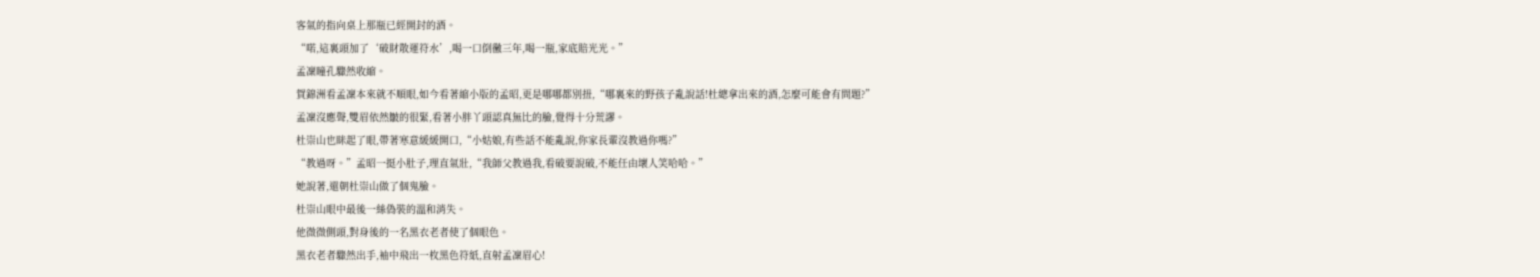客氣的指向桌上那瓶已經開封的酒。
“喏,這裏頭加了‘破財散運符水’,喝一口倒黴三年,喝一瓶,家底賠光光。”
孟凜瞳孔驟然收縮。
賀錦洲看孟凜本來就不順眼,如今看著縮小版的孟昭,更是哪哪都別扭,“哪裏來的野孩子亂說話!杜總拿出來的酒,怎麼可能會有問題?”
孟凜沒應聲,雙眉依然皺的很緊,看著小胖丫頭認真無比的臉,覺得十分荒謬。
杜崇山也眯起了眼,帶著寒意緩緩開口,“小姑娘,有些話不能亂說,你家長輩沒教過你嗎?”
“教過呀。”孟昭一挺小肚子,理直氣壯,“我師父教過我,看破要說破,不能任由壞人笑哈哈。”
她說著,還朝杜崇山做了個鬼臉。
杜崇山眼中最後一絲偽裝的溫和消失。
他微微側頭,對身後的一名黑衣老者使了個眼色。
黑衣老者驟然出手,袖中飛出一枚黑色符紙,直射孟凜眉心!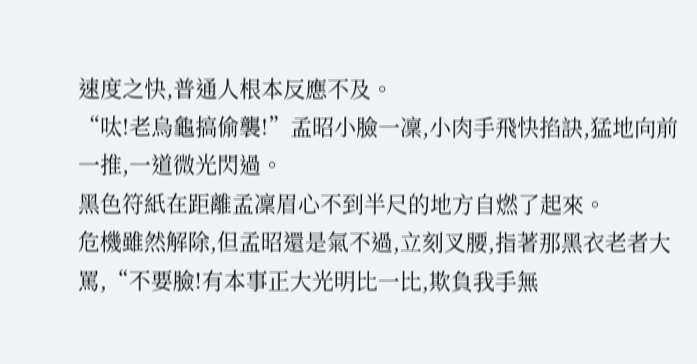速度之快,普通人根本反應不及。
“呔!老烏龜搞偷襲!”孟昭小臉一凜,小肉手飛快掐訣,猛地向前一推,一道微光閃過。
黑色符紙在距離孟凜眉心不到半尺的地方自燃了起來。
危機雖然解除,但孟昭還是氣不過,立刻叉腰,指著那黑衣老者大罵,“不要臉!有本事正大光明比一比,欺負我手無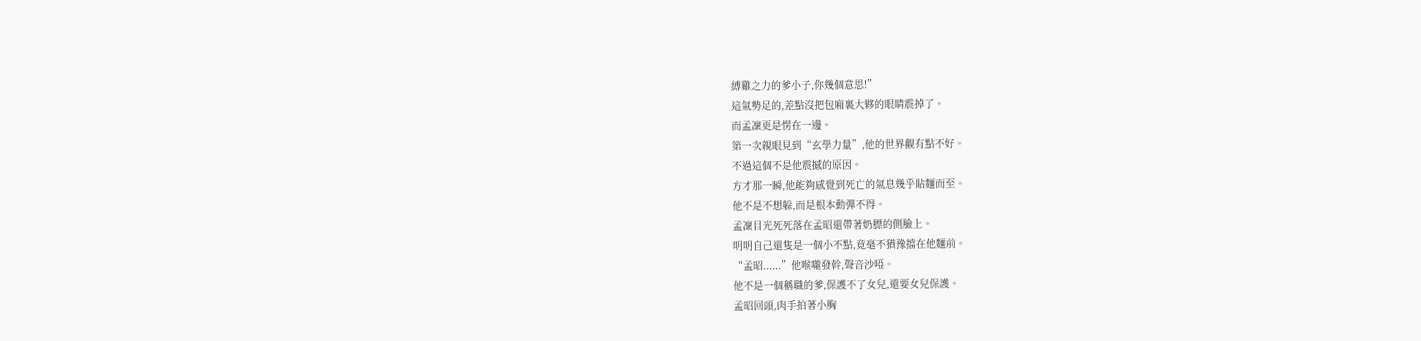縛雞之力的爹小子,你幾個意思!”
這氣勢足的,差點沒把包廂裏大夥的眼睛震掉了。
而孟凜更是愣在一邊。
第一次親眼見到“玄學力量”,他的世界觀有點不好。
不過這個不是他震撼的原因。
方才那一瞬,他能夠感覺到死亡的氣息幾乎貼麵而至。
他不是不想躲,而是根本動彈不得。
孟凜目光死死落在孟昭還帶著奶膘的側臉上。
明明自己還隻是一個小不點,竟毫不猶豫擋在他麵前。
“孟昭......”他喉嚨發幹,聲音沙啞。
他不是一個稱職的爹,保護不了女兒,還要女兒保護。
孟昭回頭,肉手拍著小胸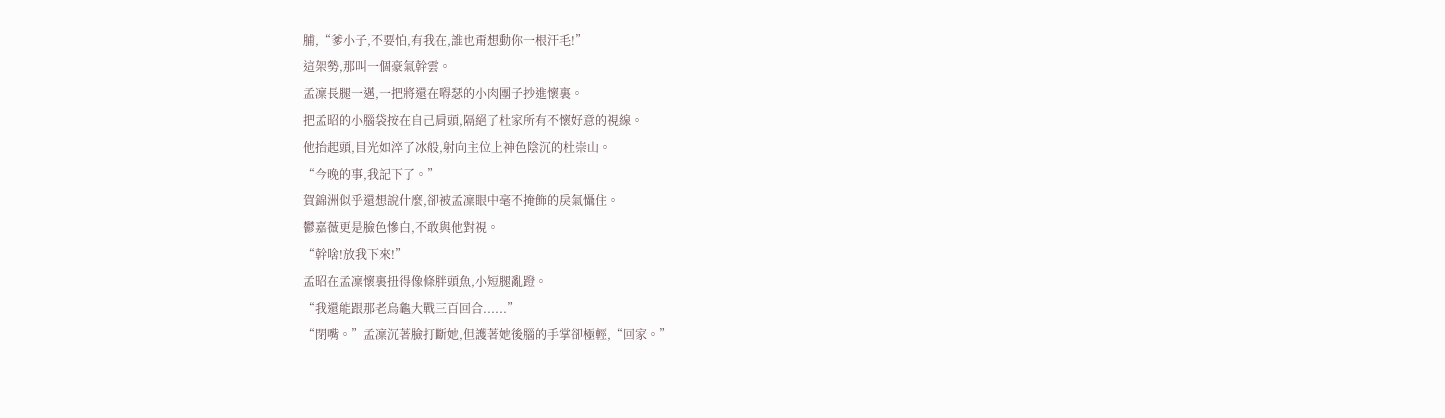脯,“爹小子,不要怕,有我在,誰也甭想動你一根汗毛!”
這架勢,那叫一個豪氣幹雲。
孟凜長腿一邁,一把將還在嘚瑟的小肉團子抄進懷裏。
把孟昭的小腦袋按在自己肩頭,隔絕了杜家所有不懷好意的視線。
他抬起頭,目光如淬了冰般,射向主位上神色陰沉的杜崇山。
“今晚的事,我記下了。”
賀錦洲似乎還想說什麼,卻被孟凜眼中毫不掩飾的戾氣懾住。
鬱嘉薇更是臉色慘白,不敢與他對視。
“幹啥!放我下來!”
孟昭在孟凜懷裏扭得像條胖頭魚,小短腿亂蹬。
“我還能跟那老烏龜大戰三百回合......”
“閉嘴。”孟凜沉著臉打斷她,但護著她後腦的手掌卻極輕,“回家。”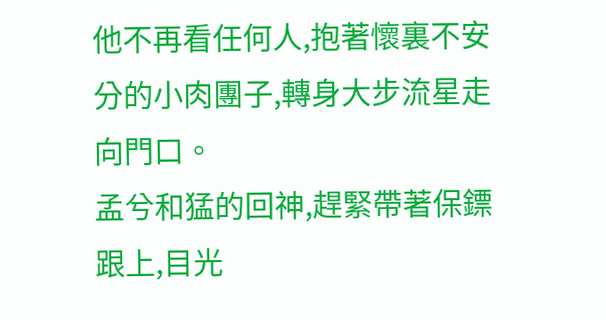他不再看任何人,抱著懷裏不安分的小肉團子,轉身大步流星走向門口。
孟兮和猛的回神,趕緊帶著保鏢跟上,目光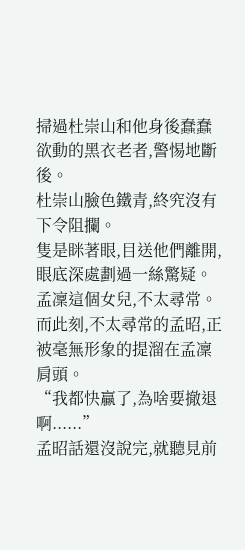掃過杜崇山和他身後蠢蠢欲動的黑衣老者,警惕地斷後。
杜崇山臉色鐵青,終究沒有下令阻攔。
隻是眯著眼,目送他們離開,眼底深處劃過一絲驚疑。
孟凜這個女兒,不太尋常。
而此刻,不太尋常的孟昭,正被毫無形象的提溜在孟凜肩頭。
“我都快贏了,為啥要撤退啊......”
孟昭話還沒說完,就聽見前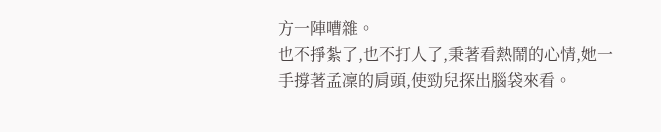方一陣嘈雜。
也不掙紮了,也不打人了,秉著看熱鬧的心情,她一手撐著孟凜的肩頭,使勁兒探出腦袋來看。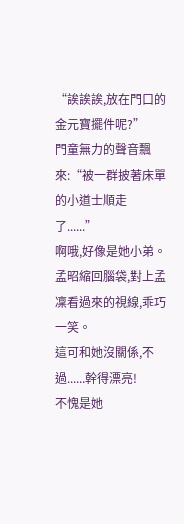“誒誒誒,放在門口的金元寶擺件呢?”
門童無力的聲音飄來:“被一群披著床單的小道士順走了......”
啊哦,好像是她小弟。
孟昭縮回腦袋,對上孟凜看過來的視線,乖巧一笑。
這可和她沒關係,不過......幹得漂亮!
不愧是她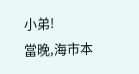小弟!
當晚,海市本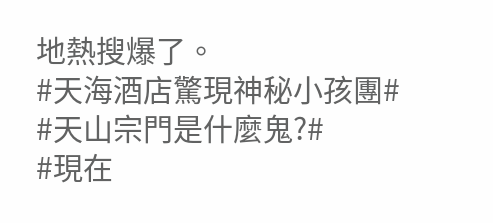地熱搜爆了。
#天海酒店驚現神秘小孩團#
#天山宗門是什麼鬼?#
#現在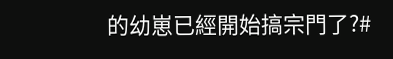的幼崽已經開始搞宗門了?#